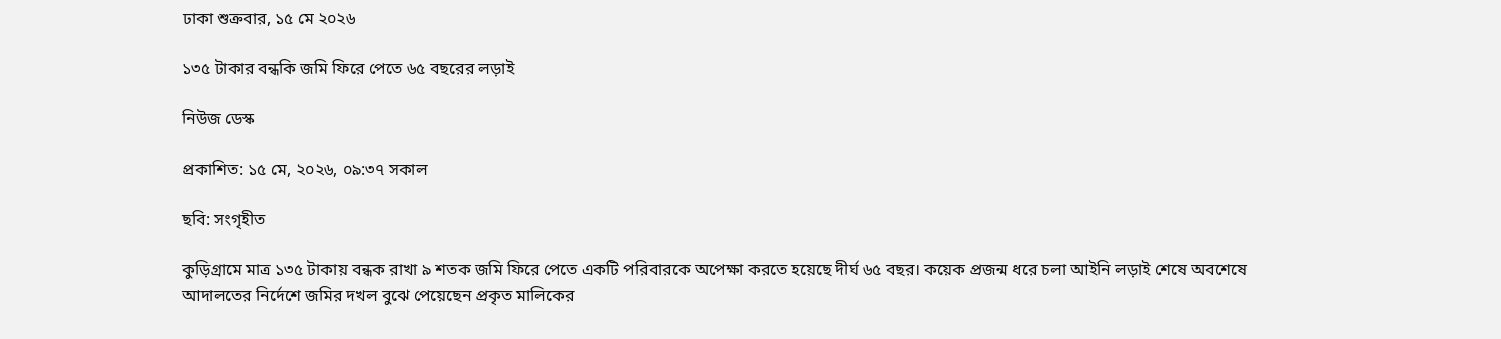ঢাকা শুক্রবার, ১৫ মে ২০২৬

১৩৫ টাকার বন্ধকি জমি ফিরে পেতে ৬৫ বছরের লড়াই

নিউজ ডেস্ক

প্রকাশিত: ১৫ মে, ২০২৬, ০৯:৩৭ সকাল

ছবি: সংগৃহীত

কুড়িগ্রামে মাত্র ১৩৫ টাকায় বন্ধক রাখা ৯ শতক জমি ফিরে পেতে একটি পরিবারকে অপেক্ষা করতে হয়েছে দীর্ঘ ৬৫ বছর। কয়েক প্রজন্ম ধরে চলা আইনি লড়াই শেষে অবশেষে আদালতের নির্দেশে জমির দখল বুঝে পেয়েছেন প্রকৃত মালিকের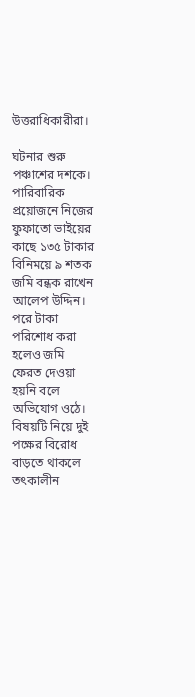উত্তরাধিকারীরা।

ঘটনার শুরু পঞ্চাশের দশকে। পারিবারিক প্রয়োজনে নিজের ফুফাতো ভাইয়ের কাছে ১৩৫ টাকার বিনিময়ে ৯ শতক জমি বন্ধক রাখেন আলেপ উদ্দিন। পরে টাকা পরিশোধ করা হলেও জমি ফেরত দেওয়া হয়নি বলে অভিযোগ ওঠে। বিষয়টি নিয়ে দুই পক্ষের বিরোধ বাড়তে থাকলে তৎকালীন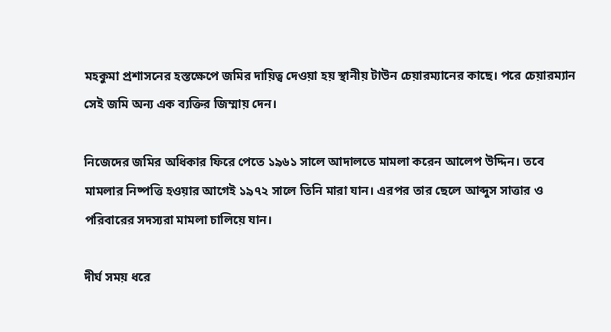মহকুমা প্রশাসনের হস্তক্ষেপে জমির দায়িত্ব দেওয়া হয় স্থানীয় টাউন চেয়ারম্যানের কাছে। পরে চেয়ারম্যান সেই জমি অন্য এক ব্যক্তির জিম্মায় দেন।

নিজেদের জমির অধিকার ফিরে পেতে ১৯৬১ সালে আদালতে মামলা করেন আলেপ উদ্দিন। তবে মামলার নিষ্পত্তি হওয়ার আগেই ১৯৭২ সালে তিনি মারা যান। এরপর তার ছেলে আব্দুস সাত্তার ও পরিবারের সদস্যরা মামলা চালিয়ে যান।

দীর্ঘ সময় ধরে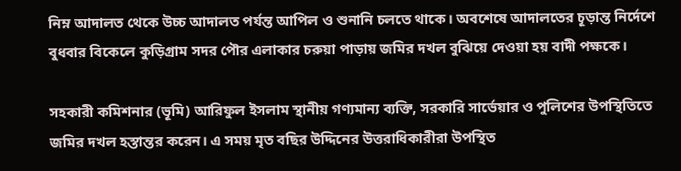নিম্ন আদালত থেকে উচ্চ আদালত পর্যন্ত আপিল ও শুনানি চলতে থাকে। অবশেষে আদালতের চূড়ান্ত নির্দেশে বুধবার বিকেলে কুড়িগ্রাম সদর পৌর এলাকার চরুয়া পাড়ায় জমির দখল বুঝিয়ে দেওয়া হয় বাদী পক্ষকে।

সহকারী কমিশনার (ভূমি) আরিফুল ইসলাম স্থানীয় গণ্যমান্য ব্যক্তি, সরকারি সার্ভেয়ার ও পুলিশের উপস্থিতিতে জমির দখল হস্তান্তর করেন। এ সময় মৃত বছির উদ্দিনের উত্তরাধিকারীরা উপস্থিত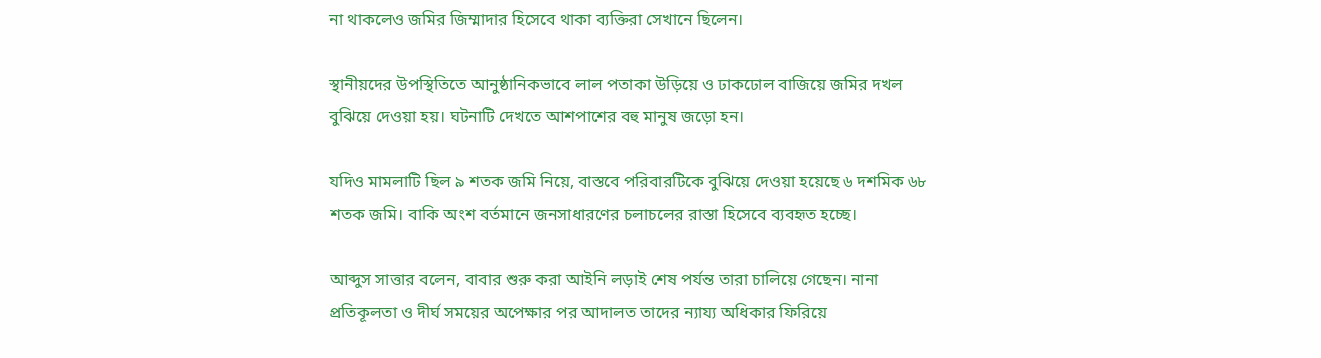না থাকলেও জমির জিম্মাদার হিসেবে থাকা ব্যক্তিরা সেখানে ছিলেন।

স্থানীয়দের উপস্থিতিতে আনুষ্ঠানিকভাবে লাল পতাকা উড়িয়ে ও ঢাকঢোল বাজিয়ে জমির দখল বুঝিয়ে দেওয়া হয়। ঘটনাটি দেখতে আশপাশের বহু মানুষ জড়ো হন।

যদিও মামলাটি ছিল ৯ শতক জমি নিয়ে, বাস্তবে পরিবারটিকে বুঝিয়ে দেওয়া হয়েছে ৬ দশমিক ৬৮ শতক জমি। বাকি অংশ বর্তমানে জনসাধারণের চলাচলের রাস্তা হিসেবে ব্যবহৃত হচ্ছে।

আব্দুস সাত্তার বলেন, বাবার শুরু করা আইনি লড়াই শেষ পর্যন্ত তারা চালিয়ে গেছেন। নানা প্রতিকূলতা ও দীর্ঘ সময়ের অপেক্ষার পর আদালত তাদের ন্যায্য অধিকার ফিরিয়ে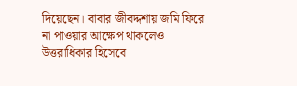দিয়েছেন। বাবার জীবদ্দশায় জমি ফিরে না পাওয়ার আক্ষেপ থাকলেও উত্তরাধিকার হিসেবে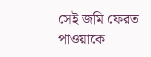সেই জমি ফেরত পাওয়াকে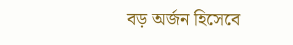বড় অর্জন হিসেবে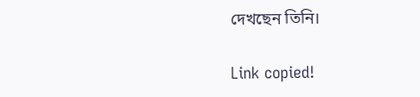দেখছেন তিনি।

Link copied!